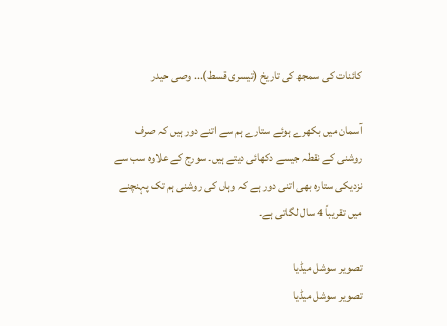کائنات کی سمجھ کی تاریخ (تیسری قسط)... وصی حیدر

آسمان میں بکھرے ہوئے ستارے ہم سے اتنے دور ہیں کہ صرف روشنی کے نقطہ جیسے دکھائی دیتے ہیں۔ سورج کے علاوہ سب سے نزدیکی ستارہ بھی اتنی دور ہے کہ وہاں کی روشنی ہم تک پہنچنے میں تقریباً 4 سال لگاتی ہے۔

تصویر سوشل میڈیا
تصویر سوشل میڈیا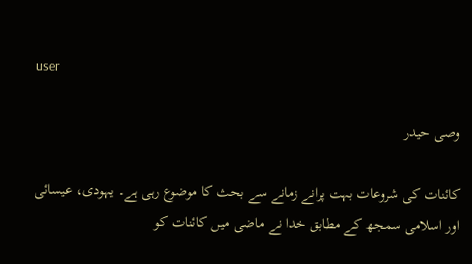user

وصی حیدر

کائنات کی شروعات بہت پرانے زمانے سے بحث کا موضوع رہی ہے۔ یہودی، عیسائی اور اسلامی سمجھ کے مطابق خدا نے ماضی میں کائنات کو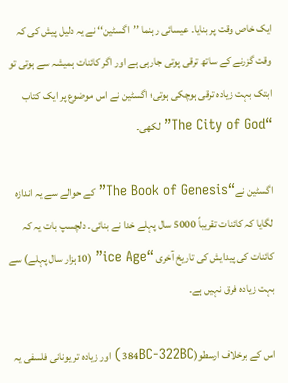ایک خاص وقت پر بنایا۔ عیسائی رہنما ’’اگسٹین‘‘ نے یہ دلیل پیش کی کہ وقت گزرنے کے ساتھ ترقی پوتی جارہی ہے اور اگر کائنات ہمیشہ سے ہوتی تو ابتک بہت زیادہ ترقی ہوچکی ہوتی؛ اگسٹین نے اس موضوع پر ایک کتاب “The City of God” لکھی۔

اگسٹین نے“The Book of Genesis” کے حوالے سے یہ اندازہ لگایا کہ کائنات تقریباً 5000 سال پہلے خدا نے بنائی۔ دلچسپ بات یہ کہ کائنات کی پیدایش کی تاریخ آخری “ice Age” (10ہزار سال پہلے) سے بہت زیادہ فرق نہیں ہے۔

اس کے برخلاف ارسطو(384BC-322BC) اور زیادہ تر یونانی فلسفی یہ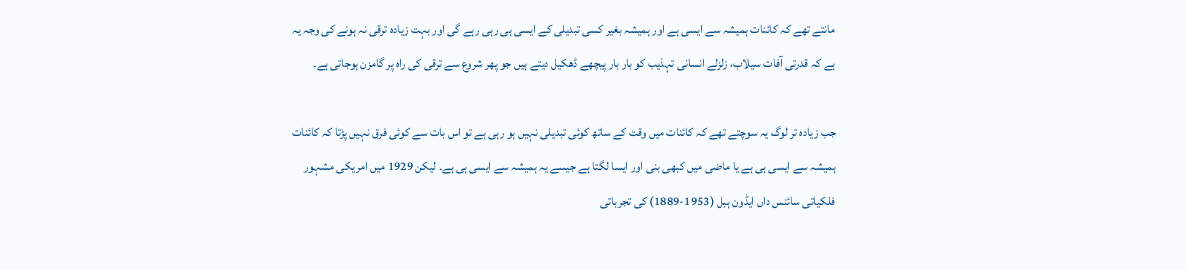مانتے تھے کہ کائنات ہمیشہ سے ایسی ہے اور ہمیشہ بغیر کسی تبدیلی کے ایسی ہی رہی رہے گی اور بہت زیادہ ترقی نہ ہونے کی وجہ یہ ہے کہ قدرتی آفات سیلاب، زلزلے انسانی تہذیب کو بار بار پیچھے ڈھکیل دیتے ہیں جو پھر شروع سے ترقی کی راہ پر گامزن ہوجاتی ہے۔

جب زیادہ تر لوگ یہ سوچتے تھے کہ کائنات میں وقت کے ساتھ کوئی تبدیلی نہیں ہو رہی ہے تو اس بات سے کوئی فرق نہیں پڑتا کہ کائنات ہمیشہ سے ایسی ہی ہے یا ماضی میں کبھی بنی اور ایسا لگتا ہے جیسے یہ ہمیشہ سے ایسی ہی ہے۔ لیکن 1929 میں امریکی مشہور فلکیاتی سائنس داں ایڈون ہبل (1953-1889) کی تجرباتی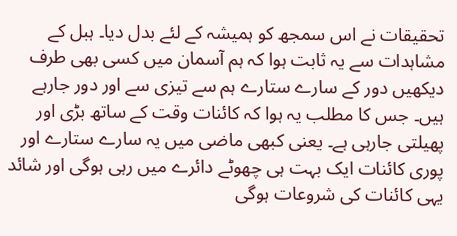تحقیقات نے اس سمجھ کو ہمیشہ کے لئے بدل دیا۔ ہبل کے مشاہدات سے یہ ثابت ہوا کہ ہم آسمان میں کسی بھی طرف دیکھیں دور کے سارے ستارے ہم سے تیزی سے اور دور جارہے ہیں۔ جس کا مطلب یہ ہوا کہ کائنات وقت کے ساتھ بڑی اور پھیلتی جارہی ہے۔ یعنی کبھی ماضی میں یہ سارے ستارے اور پوری کائنات ایک بہت ہی چھوٹے دائرے میں رہی ہوگی اور شائد یہی کائنات کی شروعات ہوگی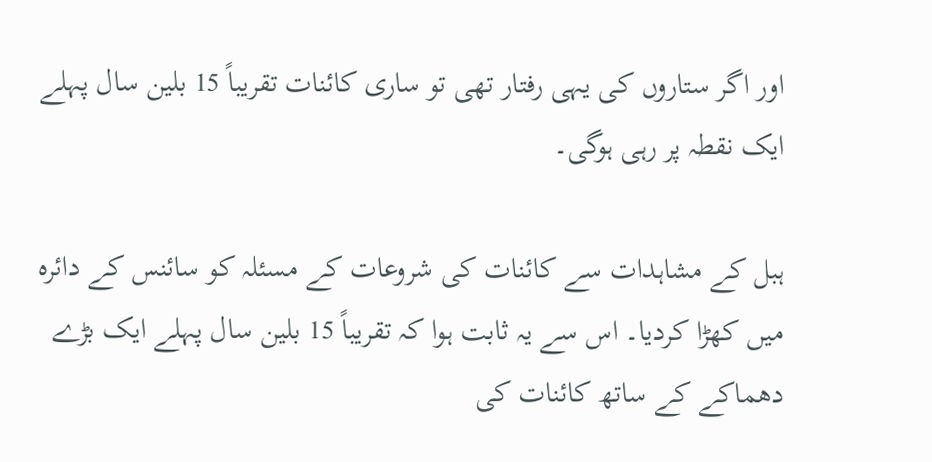اور اگر ستاروں کی یہی رفتار تھی تو ساری کائنات تقریباً 15 بلین سال پہلے ایک نقطہ پر رہی ہوگی۔

ہبل کے مشاہدات سے کائنات کی شروعات کے مسئلہ کو سائنس کے دائرہ میں کھڑا کردیا۔ اس سے یہ ثابت ہوا کہ تقریباً 15 بلین سال پہلے ایک بڑے دھماکے کے ساتھ کائنات کی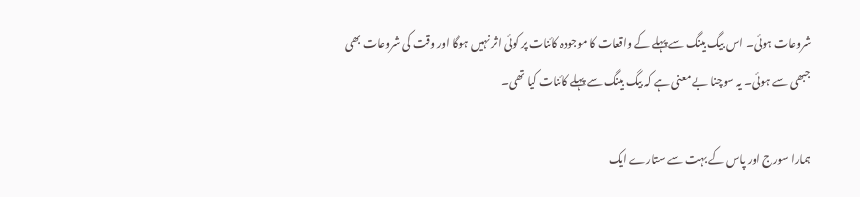شروعات ہوئی۔ اس بیگ بینگ سے پہلے کے واقعات کا موجودہ کائنات پر کوئی اثر نہیں ہوگا اور وقت کی شروعات بھی جبھی سے ہوئی۔ یہ سوچنا بے معنی ہے کہ بیگ بینگ سے پہلے کائنات کیا تھی۔

ہمارا سورج اور پاس کے بہت سے ستارے ایک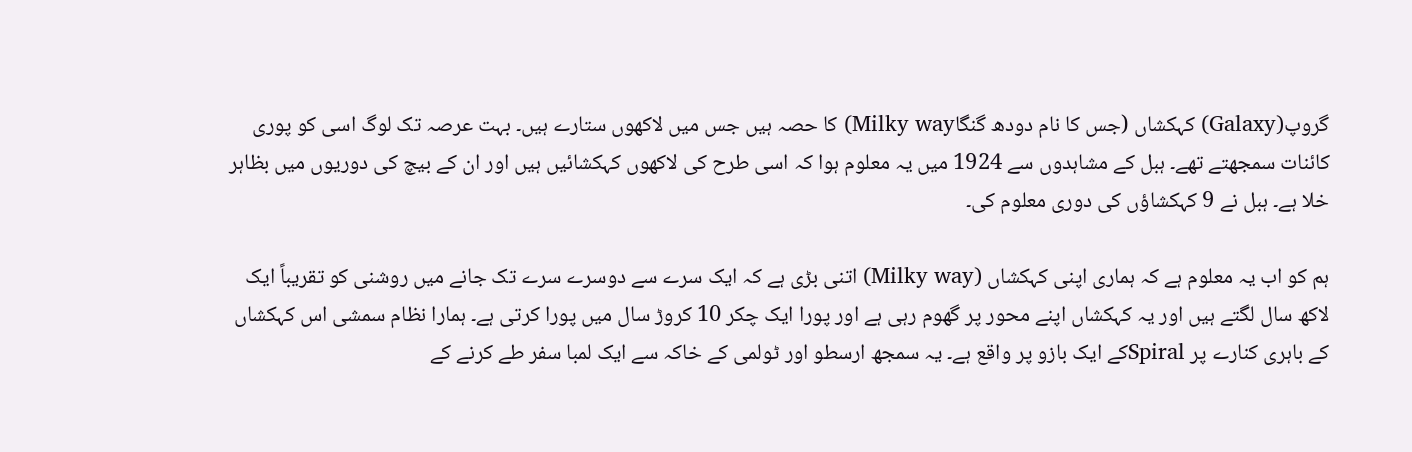گروپ(Galaxy) کہکشاں (جس کا نام دودھ گنگاMilky way) کا حصہ ہیں جس میں لاکھوں ستارے ہیں۔ بہت عرصہ تک لوگ اسی کو پوری کائنات سمجھتے تھے۔ ہبل کے مشاہدوں سے 1924 میں یہ معلوم ہوا کہ اسی طرح کی لاکھوں کہکشائیں ہیں اور ان کے بیچ کی دوریوں میں بظاہر خلا ہے۔ ہبل نے 9 کہکشاؤں کی دوری معلوم کی۔

ہم کو اب یہ معلوم ہے کہ ہماری اپنی کہکشاں (Milky way) اتنی بڑی ہے کہ ایک سرے سے دوسرے سرے تک جانے میں روشنی کو تقریباً ایک لاکھ سال لگتے ہیں اور یہ کہکشاں اپنے محور پر گھوم رہی ہے اور پورا ایک چکر 10 کروڑ سال میں پورا کرتی ہے۔ ہمارا نظام سمشی اس کہکشاں کے باہری کنارے پر Spiralکے ایک بازو پر واقع ہے۔ یہ سمجھ ارسطو اور ٹولمی کے خاکہ سے ایک لمبا سفر طے کرنے کے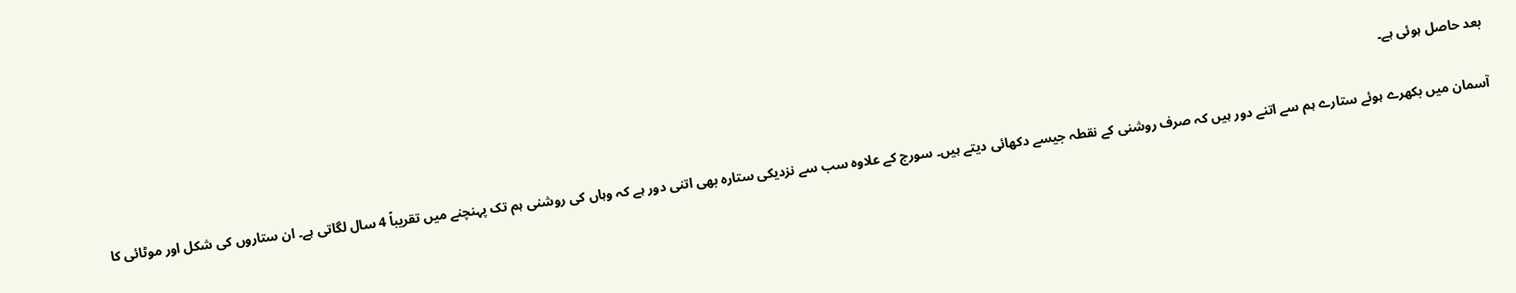بعد حاصل ہوئی ہے۔

آسمان میں بکھرے ہوئے ستارے ہم سے اتنے دور ہیں کہ صرف روشنی کے نقطہ جیسے دکھائی دیتے ہیں۔ سورج کے علاوہ سب سے نزدیکی ستارہ بھی اتنی دور ہے کہ وہاں کی روشنی ہم تک پہنچنے میں تقریباً 4 سال لگاتی ہے۔ ان ستاروں کی شکل اور موٹائی کا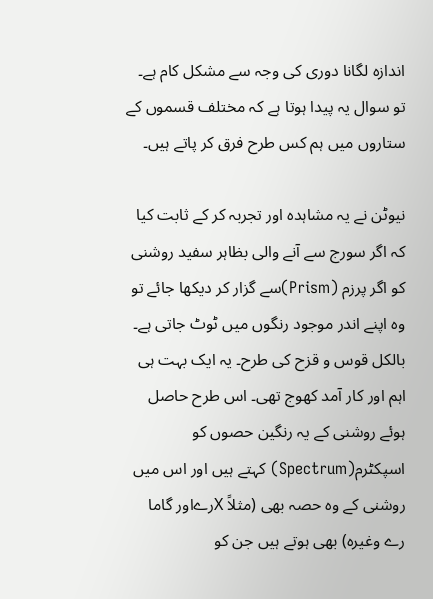اندازہ لگانا دوری کی وجہ سے مشکل کام ہے۔ تو سوال یہ پیدا ہوتا ہے کہ مختلف قسموں کے ستاروں میں ہم کس طرح فرق کر پاتے ہیں۔

نیوٹن نے یہ مشاہدہ اور تجربہ کر کے ثابت کیا کہ اگر سورج سے آنے والی بظاہر سفید روشنی کو اگر پرزم (Prism)سے گزار کر دیکھا جائے تو وہ اپنے اندر موجود رنگوں میں ٹوٹ جاتی ہے۔ بالکل قوس و قزح کی طرح۔ یہ ایک بہت ہی اہم اور کار آمد کھوج تھی۔ اس طرح حاصل ہوئے روشنی کے یہ رنگین حصوں کو اسپکٹرم(Spectrum) کہتے ہیں اور اس میں روشنی کے وہ حصہ بھی (مثلاً Xرےاور گاما رے وغیرہ) بھی ہوتے ہیں جن کو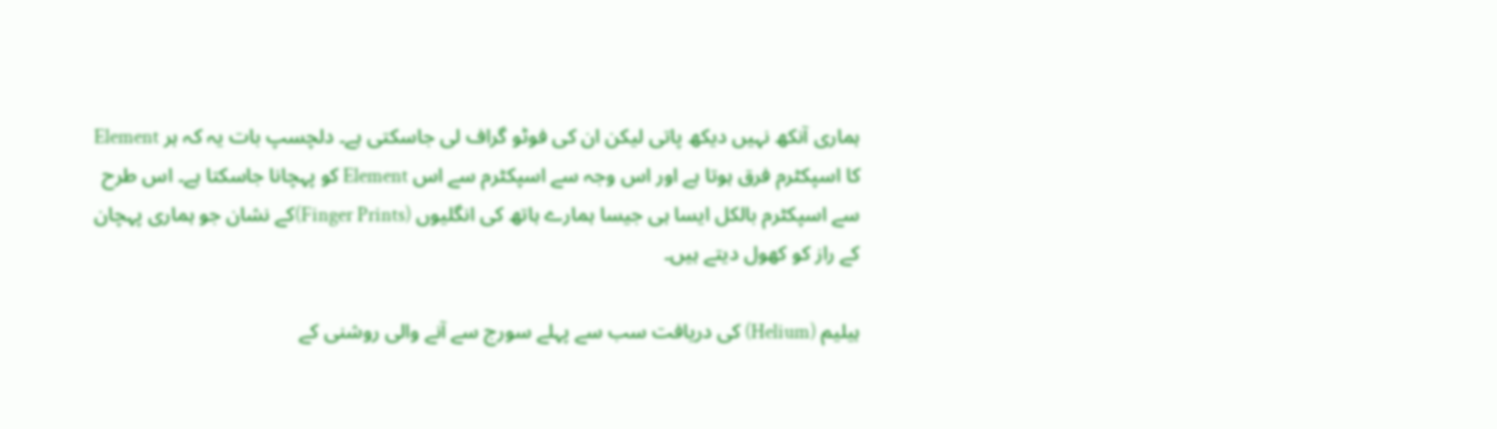ہماری آنکھ نہیں دیکھ پاتی لیکن ان کی فوٹو گراف لی جاسکتی ہے۔ دلچسپ بات یہ کہ ہر Element کا اسپکٹرم فرق ہوتا ہے اور اس وجہ سے اسپکٹرم سے اس Element کو پہچانا جاسکتا ہے۔ اس طرح سے اسپکٹرم بالکل ایسا ہی جیسا ہمارے ہاتھ کی انگلیوں (Finger Prints)کے نشان جو ہماری پہچان کے راز کو کھول دیتے ہیں۔

ہیلیم (Helium) کی دریافت سب سے پہلے سورج سے آنے والی روشنی کے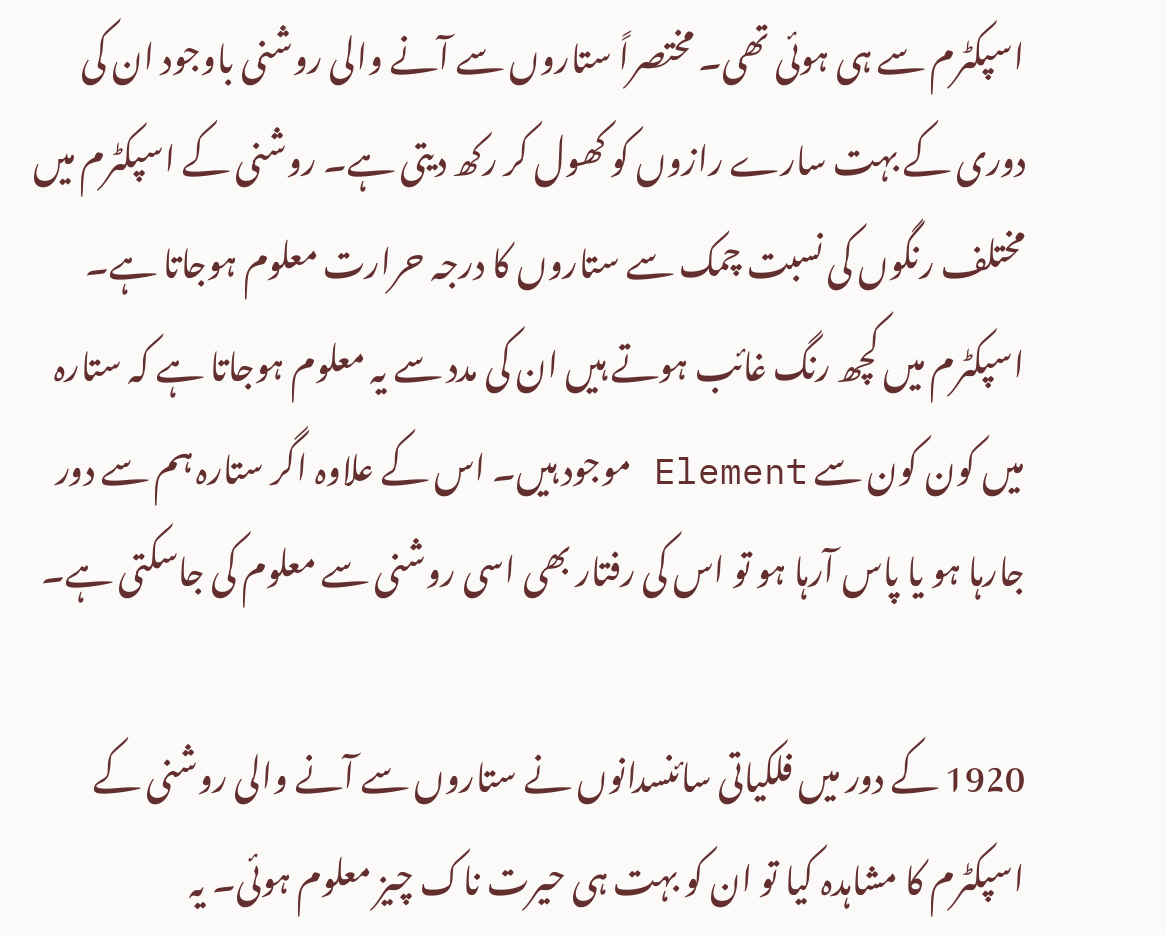اسپکٹرم سے ہی ہوئی تھی۔ مختصراً ستاروں سے آنے والی روشنی باوجود ان کی دوری کے بہت سارے رازوں کو کھول کر رکھ دیتی ہے۔ روشنی کے اسپکٹرم میں مختلف رنگوں کی نسبت چمک سے ستاروں کا درجہ حرارت معلوم ہوجاتا ہے۔ اسپکٹرم میں کچھ رنگ غائب ہوتے ہیں ان کی مدد سے یہ معلوم ہوجاتا ہے کہ ستارہ میں کون کون سے Element موجود ہیں۔ اس کے علاوہ اگر ستارہ ہم سے دور جارہا ہو یا پاس آرہا ہو تو اس کی رفتار بھی اسی روشنی سے معلوم کی جاسکتی ہے۔

1920 کے دور میں فلکیاتی سائنسدانوں نے ستاروں سے آنے والی روشنی کے اسپکٹرم کا مشاہدہ کیا تو ان کو بہت ہی حیرت ناک چیز معلوم ہوئی۔ یہ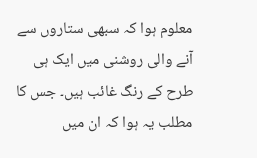معلوم ہوا کہ سبھی ستاروں سے آنے والی روشنی میں ایک ہی طرح کے رنگ غائب ہیں۔ جس کا مطلب یہ ہوا کہ ان میں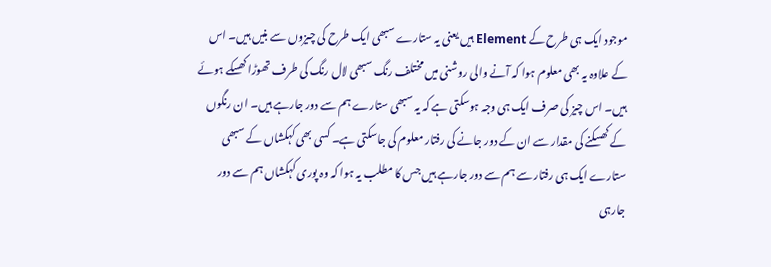موجود ایک ہی طرح کے Element ہیں یعنی یہ ستارے سبھی ایک طرح کی چیزوں سے بنیں ہیں۔ اس کے علاوہ یہ بھی معلوم ہوا کہ آنے والی روشنی میں مختلف رنگ سبھی لال رنگ کی طرف تھوڑا کھسکے ہوئے ہیں۔ اس چیز کی صرف ایک ہی وجہ ہوسکتی ہے کہ یہ سبھی ستارے ہم سے دور جارہے ہیں۔ ان رنگوں کے کھسکنے کی مقدار سے ان کے دور جانے کی رفتار معلوم کی جاسکتی ہے۔ کسی بھی کہکشاں کے سبھی ستارے ایک ہی رفتار سے ہم سے دور جارہے ہیں جس کا مطلب یہ ہوا کہ وہ پوری کہکشاں ہم سے دور جارہی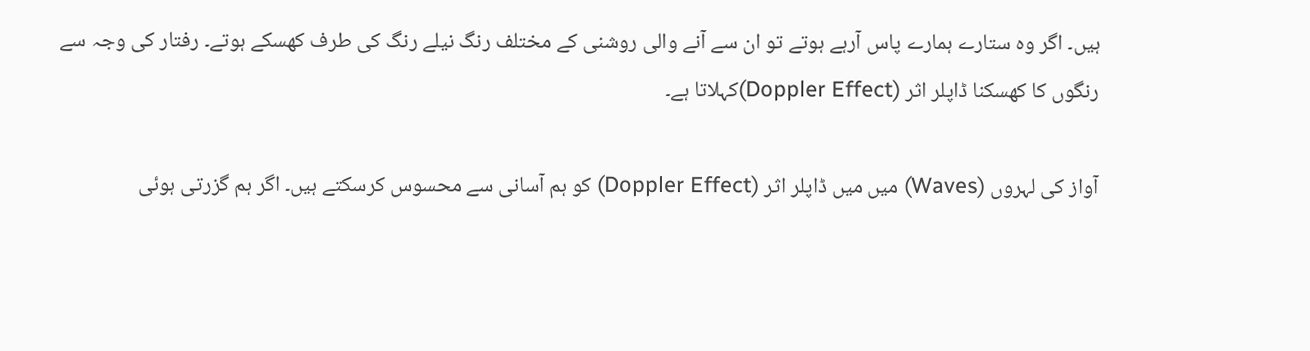ہیں۔ اگر وہ ستارے ہمارے پاس آرہے ہوتے تو ان سے آنے والی روشنی کے مختلف رنگ نیلے رنگ کی طرف کھسکے ہوتے۔ رفتار کی وجہ سے رنگوں کا کھسکنا ڈاپلر اثر (Doppler Effect)کہلاتا ہے۔

آواز کی لہروں (Waves) میں میں ڈاپلر اثر (Doppler Effect) کو ہم آسانی سے محسوس کرسکتے ہیں۔ اگر ہم گزرتی ہوئی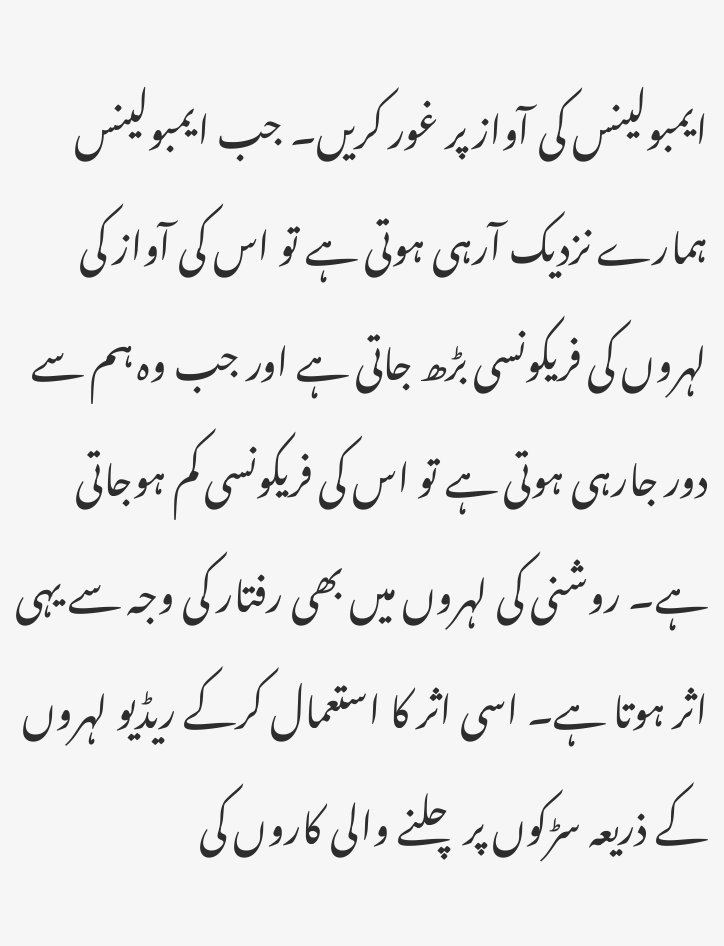ایمبولینس کی آواز پر غور کریں۔ جب ایمبولینس ہمارے نزدیک آرہی ہوتی ہے تو اس کی آواز کی لہروں کی فریکونسی بڑھ جاتی ہے اور جب وہ ہم سے دور جارہی ہوتی ہے تو اس کی فریکونسی کم ہوجاتی ہے۔ روشنی کی لہروں میں بھی رفتار کی وجہ سے یہی اثر ہوتا ہے۔ اسی اثر کا استعمال کرکے ریڈیو لہروں کے ذریعہ سڑکوں پر چلنے والی کاروں کی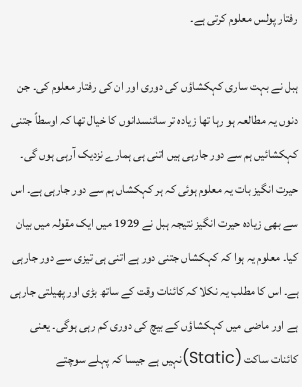رفتار پولس معلوم کرتی ہے۔

ہبل نے بہت ساری کہکشاؤں کی دوری اور ان کی رفتار معلوم کی۔ جن دنوں یہ مطالعہ ہو رہا تھا زیادہ تر سائنسدانوں کا خیال تھا کہ اوسطاً جتنی کہکشائیں ہم سے دور جارہی ہیں اتنی ہی ہمارے نزدیک آرہی ہوں گی۔ حیرت انگیز بات یہ معلوم ہوئی کہ ہر کہکشاں ہم سے دور جارہی ہے۔ اس سے بھی زیادہ حیرت انگیز نتیجہ ہبل نے 1929 میں ایک مقولہ میں بیان کیا۔ معلوم یہ ہوا کہ کہکشاں جتنی دور ہے اتنی ہی تیزی سے دور جارہی ہے۔ اس کا مطلب یہ نکلا کہ کائنات وقت کے ساتھ بڑی اور پھیلتی جارہی ہے اور ماضی میں کہکشاؤں کے بیچ کی دوری کم رہی ہوگی۔ یعنی کائنات ساکت (Static)نہیں ہے جیسا کہ پہلے سوچتے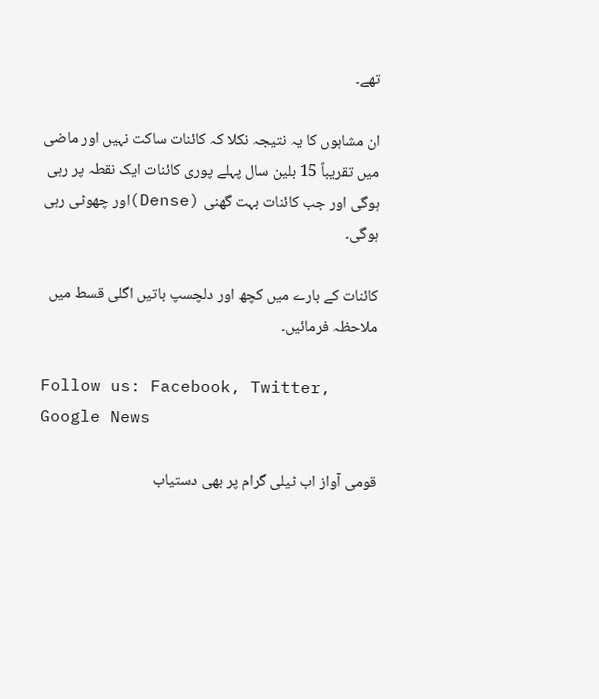تھے۔

ان مشاہوں کا یہ نتیجہ نکلا کہ کائنات ساکت نہیں اور ماضی میں تقریباً 15 بلین سال پہلے پوری کائنات ایک نقطہ پر رہی ہوگی اور جب کائنات بہت گھنی (Dense)اور چھوٹی رہی ہوگی۔

کائنات کے بارے میں کچھ اور دلچسپ باتیں اگلی قسط میں ملاحظہ فرمائیں۔

Follow us: Facebook, Twitter, Google News

قومی آواز اب ٹیلی گرام پر بھی دستیاب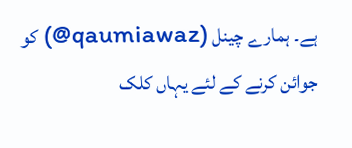ہے۔ ہمارے چینل (qaumiawaz@) کو جوائن کرنے کے لئے یہاں کلک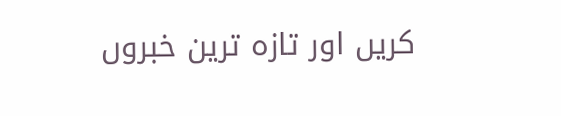کریں اور تازہ ترین خبروں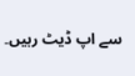سے اپ ڈیٹ رہیں۔